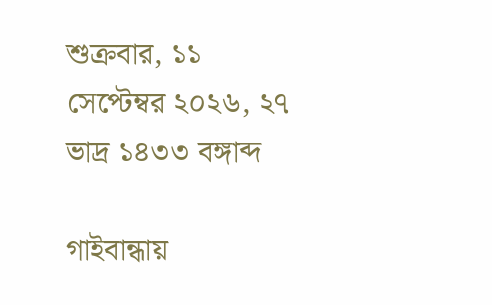শুক্রবার, ১১ সেপ্টেম্বর ২০২৬, ২৭ ভাদ্র ১৪৩৩ বঙ্গাব্দ

গাইবান্ধায়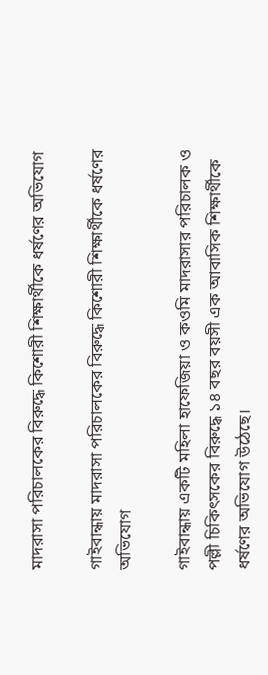মাদরাসা পরিচালকের বিরুদ্ধে কিশোরী শিক্ষার্থীকে ধর্ষণের অভিযোগ

গাইবান্ধায় মাদরাসা পরিচালকের বিরুদ্ধে কিশোরী শিক্ষার্থীকে ধর্ষণের অভিযোগ

গাইবান্ধায় একটি মহিলা হাফেজিয়া ও কওমি মাদরাসার পরিচালক ও পল্লী চিকিৎসকের বিরুদ্ধে ১৪ বছর বয়সী এক আবাসিক শিক্ষার্থীকে ধর্ষণের অভিযোগ উঠেছে।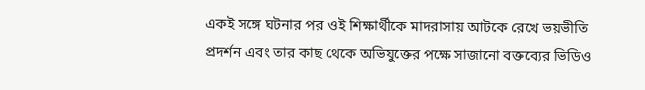একই সঙ্গে ঘটনার পর ওই শিক্ষার্থীকে মাদরাসায় আটকে রেখে ভয়ভীতি প্রদর্শন এবং তার কাছ থেকে অভিযুক্তের পক্ষে সাজানো বক্তব্যের ভিডিও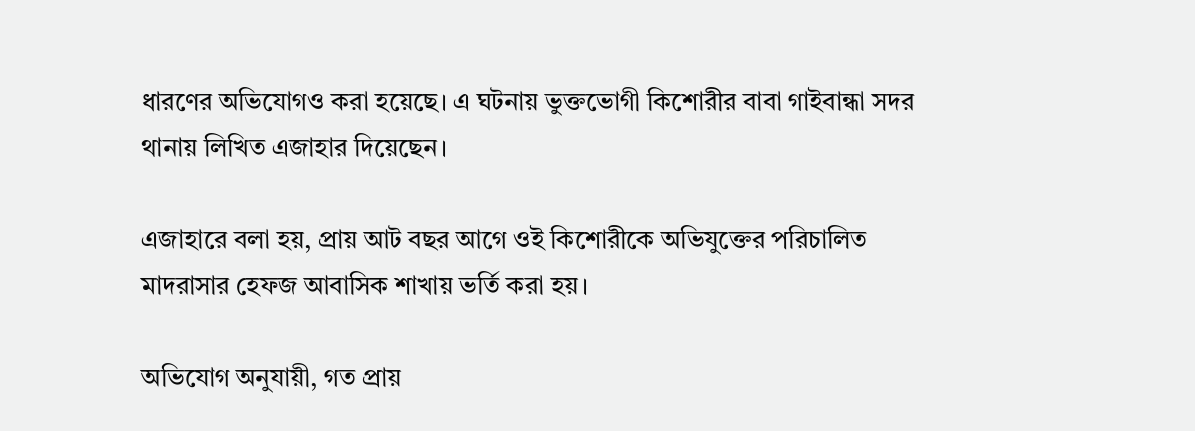ধারণের অভিযোগও করা হয়েছে। এ ঘটনায় ভুক্তভোগী কিশোরীর বাবা গাইবান্ধা সদর থানায় লিখিত এজাহার দিয়েছেন।

এজাহারে বলা হয়, প্রায় আট বছর আগে ওই কিশোরীকে অভিযুক্তের পরিচালিত মাদরাসার হেফজ আবাসিক শাখায় ভর্তি করা হয়।

অভিযোগ অনুযায়ী, গত প্রায়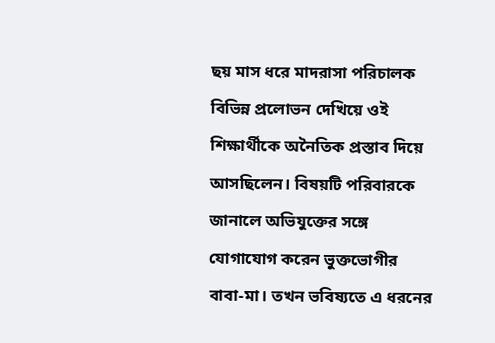ছয় মাস ধরে মাদরাসা পরিচালক বিভিন্ন প্রলোভন দেখিয়ে ওই শিক্ষার্থীকে অনৈতিক প্রস্তাব দিয়ে আসছিলেন। বিষয়টি পরিবারকে জানালে অভিযুক্তের সঙ্গে যোগাযোগ করেন ভুক্তভোগীর বাবা-মা। তখন ভবিষ্যতে এ ধরনের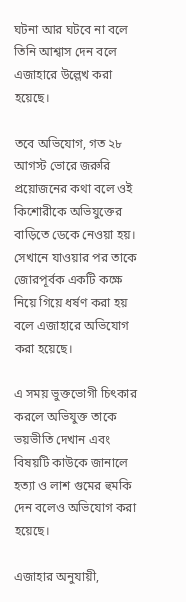ঘটনা আর ঘটবে না বলে তিনি আশ্বাস দেন বলে এজাহারে উল্লেখ করা হয়েছে।

তবে অভিযোগ, গত ২৮ আগস্ট ভোরে জরুরি প্রয়োজনের কথা বলে ওই কিশোরীকে অভিযুক্তের বাড়িতে ডেকে নেওয়া হয়। সেখানে যাওয়ার পর তাকে জোরপূর্বক একটি কক্ষে নিয়ে গিয়ে ধর্ষণ করা হয় বলে এজাহারে অভিযোগ করা হয়েছে।

এ সময় ভুক্তভোগী চিৎকার করলে অভিযুক্ত তাকে ভয়ভীতি দেখান এবং বিষয়টি কাউকে জানালে হত্যা ও লাশ গুমের হুমকি দেন বলেও অভিযোগ করা হয়েছে।

এজাহার অনুযায়ী,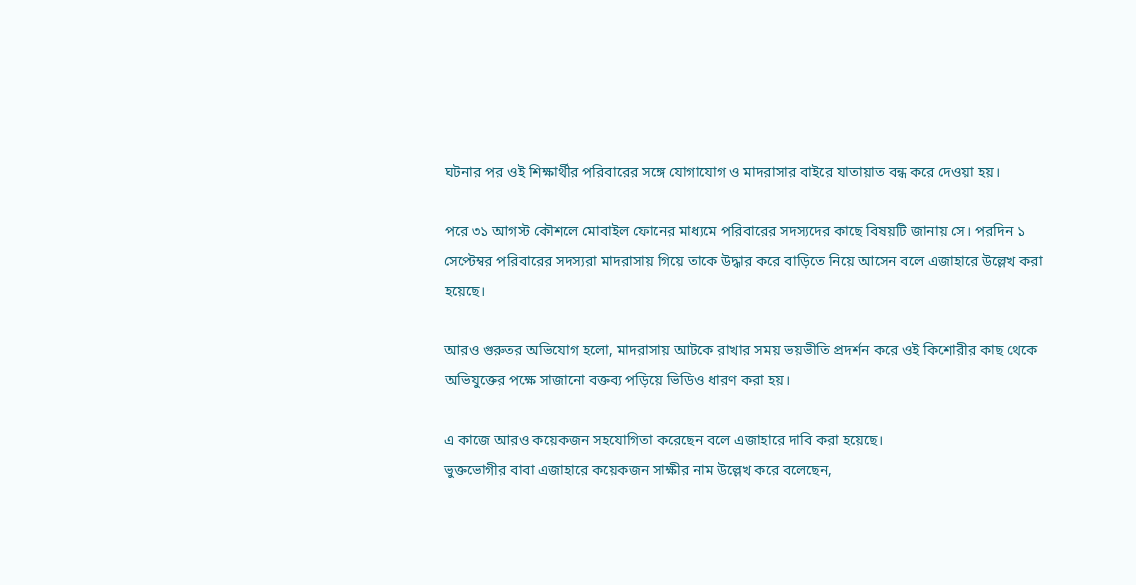ঘটনার পর ওই শিক্ষার্থীর পরিবারের সঙ্গে যোগাযোগ ও মাদরাসার বাইরে যাতায়াত বন্ধ করে দেওয়া হয়।

পরে ৩১ আগস্ট কৌশলে মোবাইল ফোনের মাধ্যমে পরিবারের সদস্যদের কাছে বিষয়টি জানায় সে। পরদিন ১ সেপ্টেম্বর পরিবারের সদস্যরা মাদরাসায় গিয়ে তাকে উদ্ধার করে বাড়িতে নিয়ে আসেন বলে এজাহারে উল্লেখ করা হয়েছে।

আরও গুরুতর অভিযোগ হলো, মাদরাসায় আটকে রাখার সময় ভয়ভীতি প্রদর্শন করে ওই কিশোরীর কাছ থেকে অভিযুক্তের পক্ষে সাজানো বক্তব্য পড়িয়ে ভিডিও ধারণ করা হয়।

এ কাজে আরও কয়েকজন সহযোগিতা করেছেন বলে এজাহারে দাবি করা হয়েছে।
ভুক্তভোগীর বাবা এজাহারে কয়েকজন সাক্ষীর নাম উল্লেখ করে বলেছেন,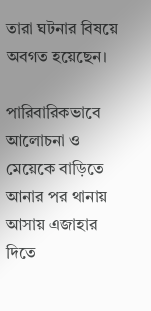তারা ঘটনার বিষয়ে অবগত হয়েছেন।

পারিবারিকভাবে আলোচনা ও মেয়েকে বাড়িতে আনার পর থানায় আসায় এজাহার দিতে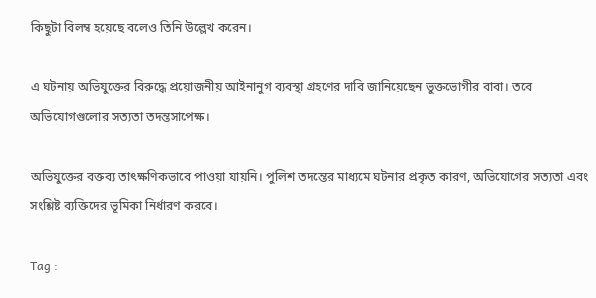কিছুটা বিলম্ব হয়েছে বলেও তিনি উল্লেখ করেন।

এ ঘটনায় অভিযুক্তের বিরুদ্ধে প্রয়োজনীয় আইনানুগ ব্যবস্থা গ্রহণের দাবি জানিয়েছেন ভুক্তভোগীর বাবা। তবে অভিযোগগুলোর সত্যতা তদন্তসাপেক্ষ।

অভিযুক্তের বক্তব্য তাৎক্ষণিকভাবে পাওয়া যায়নি। পুলিশ তদন্তের মাধ্যমে ঘটনার প্রকৃত কারণ, অভিযোগের সত্যতা এবং সংশ্লিষ্ট ব্যক্তিদের ভূমিকা নির্ধারণ করবে।

Tag :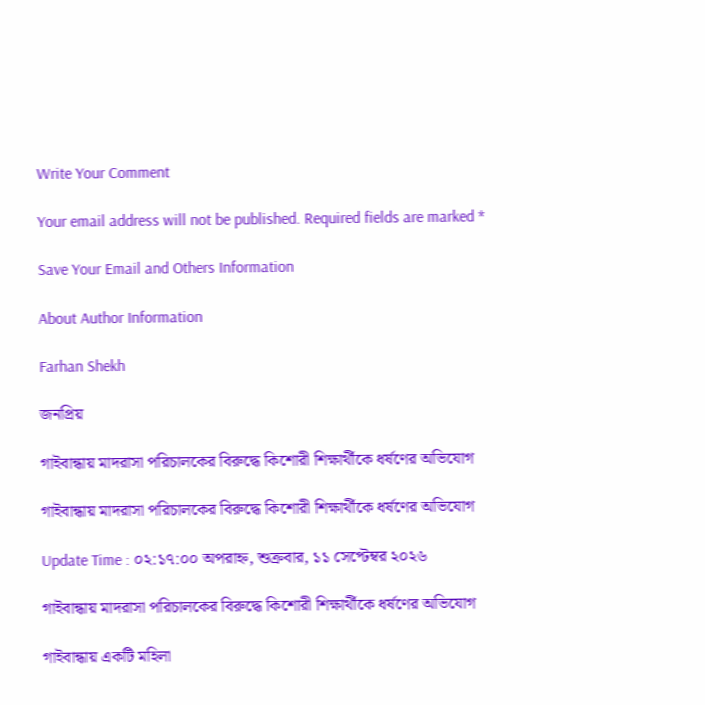Write Your Comment

Your email address will not be published. Required fields are marked *

Save Your Email and Others Information

About Author Information

Farhan Shekh

জনপ্রিয়

গাইবান্ধায় মাদরাসা পরিচালকের বিরুদ্ধে কিশোরী শিক্ষার্থীকে ধর্ষণের অভিযোগ

গাইবান্ধায় মাদরাসা পরিচালকের বিরুদ্ধে কিশোরী শিক্ষার্থীকে ধর্ষণের অভিযোগ

Update Time : ০২:১৭:০০ অপরাহ্ন, শুক্রবার, ১১ সেপ্টেম্বর ২০২৬

গাইবান্ধায় মাদরাসা পরিচালকের বিরুদ্ধে কিশোরী শিক্ষার্থীকে ধর্ষণের অভিযোগ

গাইবান্ধায় একটি মহিলা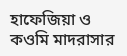হাফেজিয়া ও কওমি মাদরাসার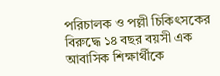পরিচালক ও পল্লী চিকিৎসকের বিরুদ্ধে ১৪ বছর বয়সী এক আবাসিক শিক্ষার্থীকে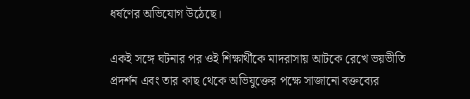ধর্ষণের অভিযোগ উঠেছে।

একই সঙ্গে ঘটনার পর ওই শিক্ষার্থীকে মাদরাসায় আটকে রেখে ভয়ভীতি প্রদর্শন এবং তার কাছ থেকে অভিযুক্তের পক্ষে সাজানো বক্তব্যের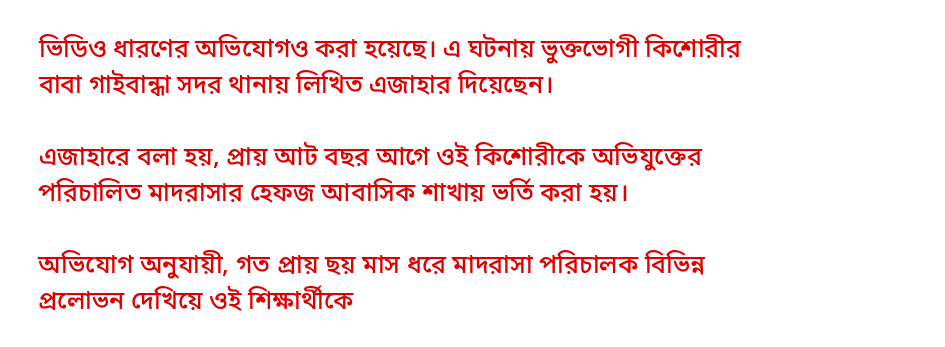ভিডিও ধারণের অভিযোগও করা হয়েছে। এ ঘটনায় ভুক্তভোগী কিশোরীর বাবা গাইবান্ধা সদর থানায় লিখিত এজাহার দিয়েছেন।

এজাহারে বলা হয়, প্রায় আট বছর আগে ওই কিশোরীকে অভিযুক্তের পরিচালিত মাদরাসার হেফজ আবাসিক শাখায় ভর্তি করা হয়।

অভিযোগ অনুযায়ী, গত প্রায় ছয় মাস ধরে মাদরাসা পরিচালক বিভিন্ন প্রলোভন দেখিয়ে ওই শিক্ষার্থীকে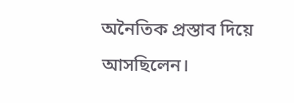অনৈতিক প্রস্তাব দিয়ে আসছিলেন।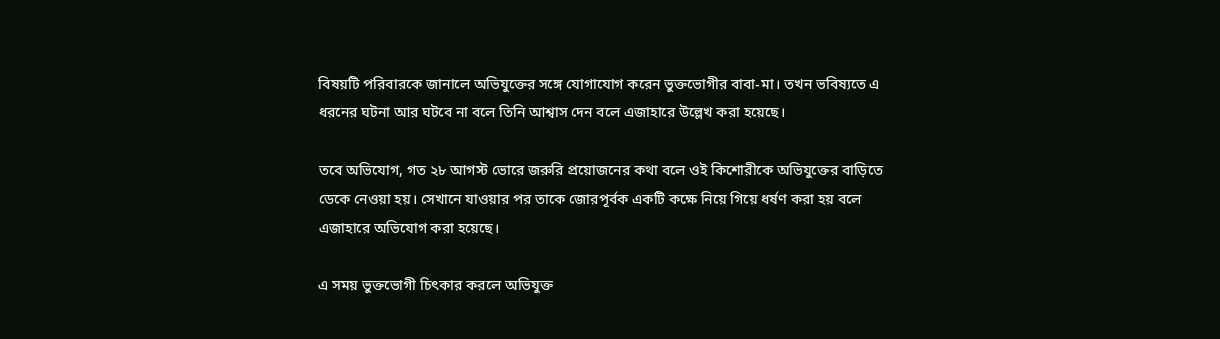বিষয়টি পরিবারকে জানালে অভিযুক্তের সঙ্গে যোগাযোগ করেন ভুক্তভোগীর বাবা-মা। তখন ভবিষ্যতে এ ধরনের ঘটনা আর ঘটবে না বলে তিনি আশ্বাস দেন বলে এজাহারে উল্লেখ করা হয়েছে।

তবে অভিযোগ, গত ২৮ আগস্ট ভোরে জরুরি প্রয়োজনের কথা বলে ওই কিশোরীকে অভিযুক্তের বাড়িতে ডেকে নেওয়া হয়। সেখানে যাওয়ার পর তাকে জোরপূর্বক একটি কক্ষে নিয়ে গিয়ে ধর্ষণ করা হয় বলে এজাহারে অভিযোগ করা হয়েছে।

এ সময় ভুক্তভোগী চিৎকার করলে অভিযুক্ত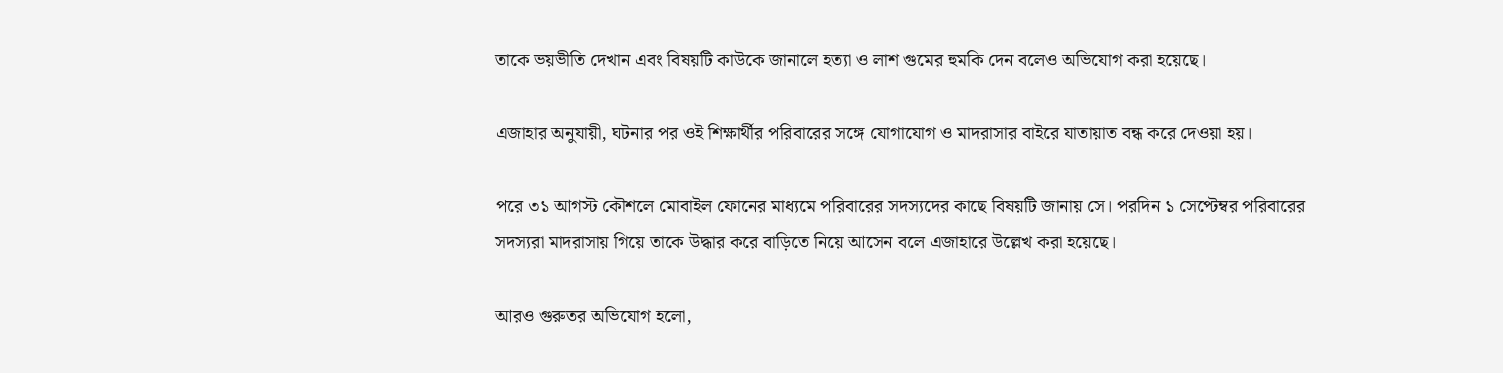তাকে ভয়ভীতি দেখান এবং বিষয়টি কাউকে জানালে হত্যা ও লাশ গুমের হুমকি দেন বলেও অভিযোগ করা হয়েছে।

এজাহার অনুযায়ী, ঘটনার পর ওই শিক্ষার্থীর পরিবারের সঙ্গে যোগাযোগ ও মাদরাসার বাইরে যাতায়াত বন্ধ করে দেওয়া হয়।

পরে ৩১ আগস্ট কৌশলে মোবাইল ফোনের মাধ্যমে পরিবারের সদস্যদের কাছে বিষয়টি জানায় সে। পরদিন ১ সেপ্টেম্বর পরিবারের সদস্যরা মাদরাসায় গিয়ে তাকে উদ্ধার করে বাড়িতে নিয়ে আসেন বলে এজাহারে উল্লেখ করা হয়েছে।

আরও গুরুতর অভিযোগ হলো,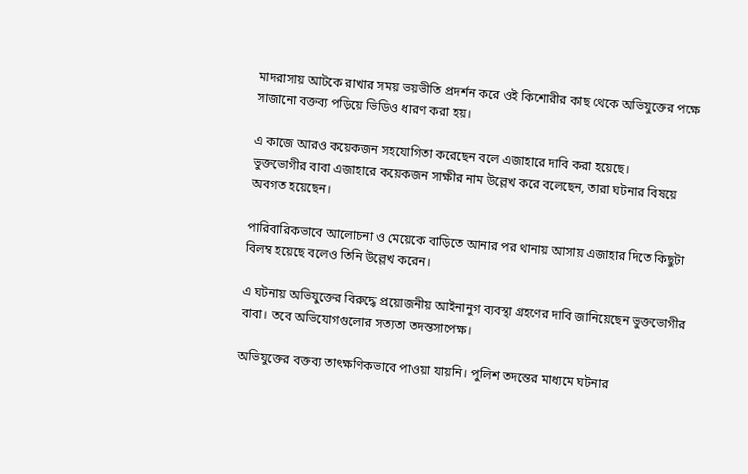মাদরাসায় আটকে রাখার সময় ভয়ভীতি প্রদর্শন করে ওই কিশোরীর কাছ থেকে অভিযুক্তের পক্ষে সাজানো বক্তব্য পড়িয়ে ভিডিও ধারণ করা হয়।

এ কাজে আরও কয়েকজন সহযোগিতা করেছেন বলে এজাহারে দাবি করা হয়েছে।
ভুক্তভোগীর বাবা এজাহারে কয়েকজন সাক্ষীর নাম উল্লেখ করে বলেছেন, তারা ঘটনার বিষয়ে অবগত হয়েছেন।

পারিবারিকভাবে আলোচনা ও মেয়েকে বাড়িতে আনার পর থানায় আসায় এজাহার দিতে কিছুটা বিলম্ব হয়েছে বলেও তিনি উল্লেখ করেন।

এ ঘটনায় অভিযুক্তের বিরুদ্ধে প্রয়োজনীয় আইনানুগ ব্যবস্থা গ্রহণের দাবি জানিয়েছেন ভুক্তভোগীর বাবা। তবে অভিযোগগুলোর সত্যতা তদন্তসাপেক্ষ।

অভিযুক্তের বক্তব্য তাৎক্ষণিকভাবে পাওয়া যায়নি। পুলিশ তদন্তের মাধ্যমে ঘটনার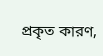প্রকৃত কারণ,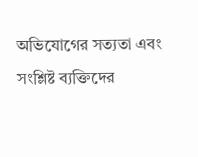অভিযোগের সত্যতা এবং সংশ্লিষ্ট ব্যক্তিদের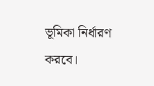ভূমিকা নির্ধারণ করবে।